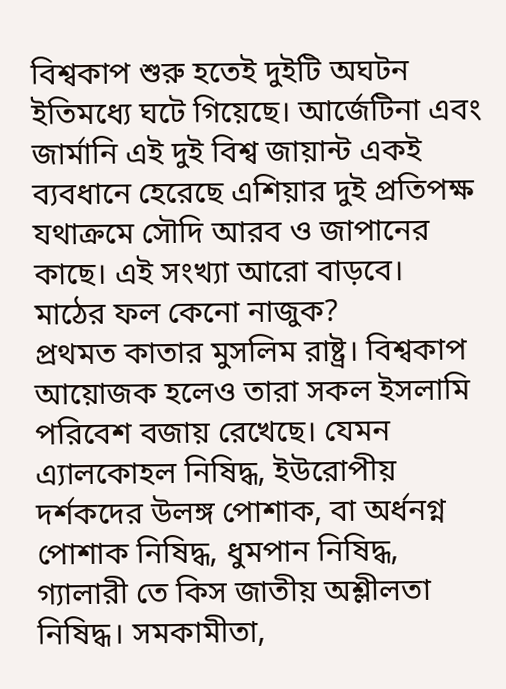বিশ্বকাপ শুরু হতেই দুইটি অঘটন ইতিমধ্যে ঘটে গিয়েছে। আর্জেটিনা এবং জার্মানি এই দুই বিশ্ব জায়ান্ট একই ব্যবধানে হেরেছে এশিয়ার দুই প্রতিপক্ষ যথাক্রমে সৌদি আরব ও জাপানের কাছে। এই সংখ্যা আরো বাড়বে।
মাঠের ফল কেনো নাজুক?
প্রথমত কাতার মুসলিম রাষ্ট্র। বিশ্বকাপ আয়োজক হলেও তারা সকল ইসলামি পরিবেশ বজায় রেখেছে। যেমন এ্যালকোহল নিষিদ্ধ, ইউরোপীয় দর্শকদের উলঙ্গ পোশাক, বা অর্ধনগ্ন পোশাক নিষিদ্ধ, ধুমপান নিষিদ্ধ, গ্যালারী তে কিস জাতীয় অশ্লীলতা নিষিদ্ধ। সমকামীতা,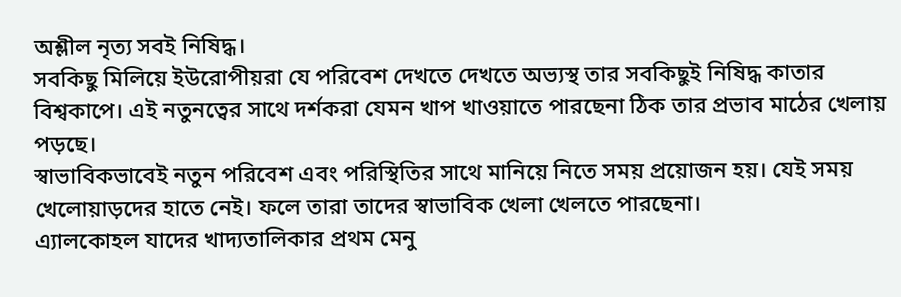অশ্লীল নৃত্য সবই নিষিদ্ধ।
সবকিছু মিলিয়ে ইউরোপীয়রা যে পরিবেশ দেখতে দেখতে অভ্যস্থ তার সবকিছুই নিষিদ্ধ কাতার বিশ্বকাপে। এই নতুনত্বের সাথে দর্শকরা যেমন খাপ খাওয়াতে পারছেনা ঠিক তার প্রভাব মাঠের খেলায় পড়ছে।
স্বাভাবিকভাবেই নতুন পরিবেশ এবং পরিস্থিতির সাথে মানিয়ে নিতে সময় প্রয়োজন হয়। যেই সময় খেলোয়াড়দের হাতে নেই। ফলে তারা তাদের স্বাভাবিক খেলা খেলতে পারছেনা।
এ্যালকোহল যাদের খাদ্যতালিকার প্রথম মেনু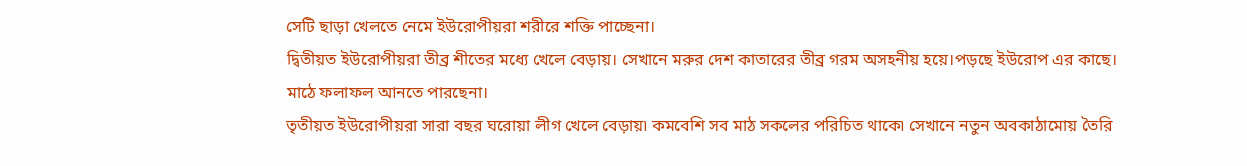সেটি ছাড়া খেলতে নেমে ইউরোপীয়রা শরীরে শক্তি পাচ্ছেনা।
দ্বিতীয়ত ইউরোপীয়রা তীব্র শীতের মধ্যে খেলে বেড়ায়। সেখানে মরুর দেশ কাতারের তীব্র গরম অসহনীয় হয়ে।পড়ছে ইউরোপ এর কাছে। মাঠে ফলাফল আনতে পারছেনা।
তৃতীয়ত ইউরোপীয়রা সারা বছর ঘরোয়া লীগ খেলে বেড়ায়৷ কমবেশি সব মাঠ সকলের পরিচিত থাকে৷ সেখানে নতুন অবকাঠামোয় তৈরি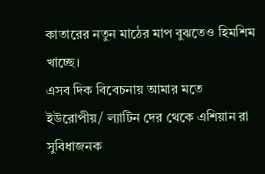কাতারের নতুন মাঠের মাপ বুঝতেও হিমশিম খাচ্ছে।
এসব দিক বিবেচনায় আমার মতে ইউরোপীয়/ ল্যাটিন দের থেকে এশিয়ান রা সুবিধাজনক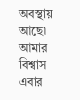অবস্থায় আছে৷ আমার বিশ্বাস এবার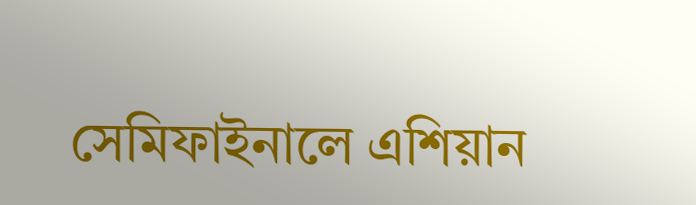সেমিফাইনালে এশিয়ান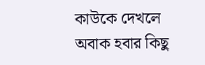কাউকে দেখলে অবাক হবার কিছু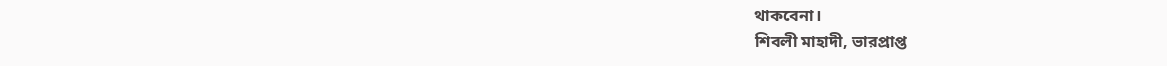থাকবেনা।
শিবলী মাহাদী, ভারপ্রাপ্ত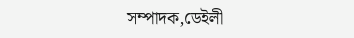সম্পাদক,ডেইলী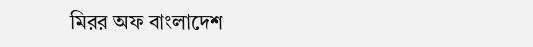মিরর অফ বাংলাদেশ